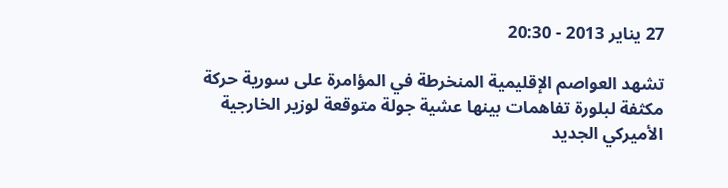27 يناير 2013 - 20:30

تشهد العواصم الإقليمية المنخرطة في المؤامرة على سورية حركة مكثفة لبلورة تفاهمات بينها عشية جولة متوقعة لوزير الخارجية الأميركي الجديد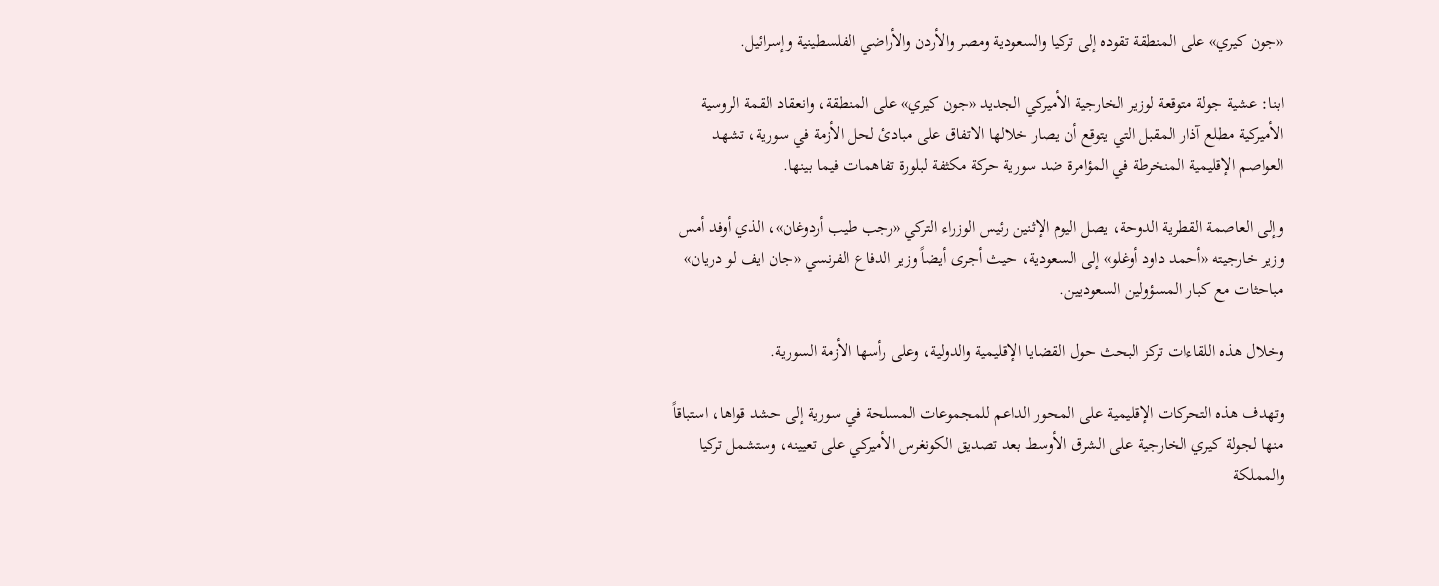«جون كيري» على المنطقة تقوده إلى تركيا والسعودية ومصر والأردن والأراضي الفلسطينية وإسرائيل.

ابنا: عشية جولة متوقعة لوزير الخارجية الأميركي الجديد «جون كيري» على المنطقة، وانعقاد القمة الروسية الأميركية مطلع آذار المقبل التي يتوقع أن يصار خلالها الاتفاق على مبادئ لحل الأزمة في سورية، تشهد العواصم الإقليمية المنخرطة في المؤامرة ضد سورية حركة مكثفة لبلورة تفاهمات فيما بينها.

وإلى العاصمة القطرية الدوحة، يصل اليوم الإثنين رئيس الوزراء التركي «رجب طيب أردوغان»، الذي أوفد أمس وزير خارجيته «أحمد داود أوغلو» إلى السعودية، حيث أجرى أيضاً وزير الدفاع الفرنسي «جان ايف لو دريان» مباحثات مع كبار المسؤولين السعوديين.

وخلال هذه اللقاءات تركز البحث حول القضايا الإقليمية والدولية، وعلى رأسها الأزمة السورية.

وتهدف هذه التحركات الإقليمية على المحور الداعم للمجموعات المسلحة في سورية إلى حشد قواها، استباقاً منها لجولة كيري الخارجية على الشرق الأوسط بعد تصديق الكونغرس الأميركي على تعيينه، وستشمل تركيا والمملكة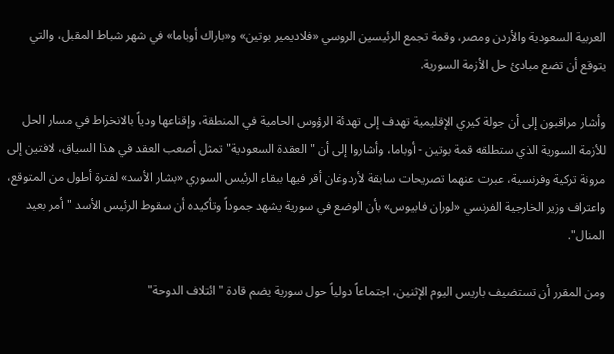العربية السعودية والأردن ومصر، وقمة تجمع الرئيسين الروسي «فلاديمير بوتين» و«باراك أوباما» في شهر شباط المقبل، والتي يتوقع أن تضع مبادئ حل الأزمة السورية.

وأشار مراقبون إلى أن جولة كيري الإقليمية تهدف إلى تهدئة الرؤوس الحامية في المنطقة، وإقناعها ودياً بالانخراط في مسار الحل للأزمة السورية الذي ستطلقه قمة بوتين - أوباما، وأشاروا إلى أن "العقدة السعودية" تمثل أصعب العقد في هذا السياق، لافتين إلى مرونة تركية وفرنسية، عبرت عنهما تصريحات سابقة لأردوغان أقر فيها ببقاء الرئيس السوري «بشار الأسد» لفترة أطول من المتوقع، واعتراف وزير الخارجية الفرنسي «لوران فابيوس» بأن الوضع في سورية يشهد جموداً وتأكيده أن سقوط الرئيس الأسد "أمر بعيد المنال".

ومن المقرر أن تستضيف باريس اليوم الإثنين، اجتماعاً دولياً حول سورية يضم قادة "ائتلاف الدوحة"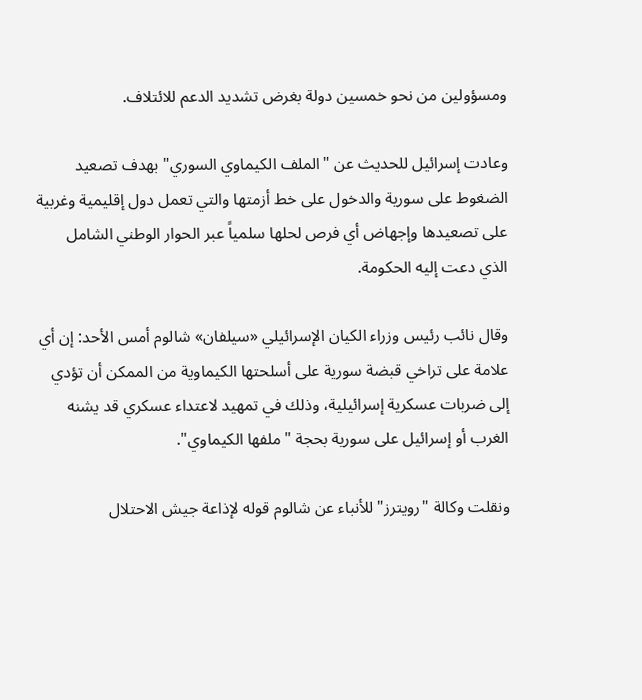ومسؤولين من نحو خمسين دولة بغرض تشديد الدعم للائتلاف.

وعادت إسرائيل للحديث عن "الملف الكيماوي السوري" بهدف تصعيد الضغوط على سورية والدخول على خط أزمتها والتي تعمل دول إقليمية وغربية على تصعيدها وإجهاض أي فرص لحلها سلمياً عبر الحوار الوطني الشامل الذي دعت إليه الحكومة.

وقال نائب رئيس وزراء الكيان الإسرائيلي «سيلفان» شالوم أمس الأحد: إن أي علامة على تراخي قبضة سورية على أسلحتها الكيماوية من الممكن أن تؤدي إلى ضربات عسكرية إسرائيلية، وذلك في تمهيد لاعتداء عسكري قد يشنه الغرب أو إسرائيل على سورية بحجة "ملفها الكيماوي".

ونقلت وكالة "رويترز" للأنباء عن شالوم قوله لإذاعة جيش الاحتلال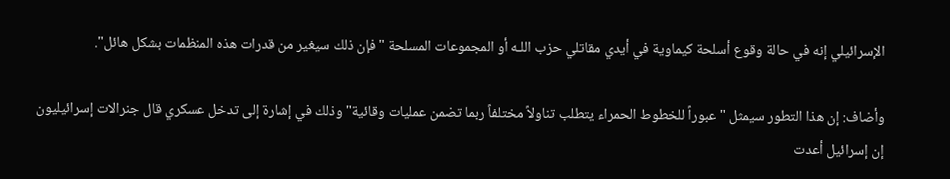الإسرائيلي إنه في حالة وقوع أسلحة كيماوية في أيدي مقاتلي حزب اللـه أو المجموعات المسلحة "فإن ذلك سيغير من قدرات هذه المنظمات بشكل هائل".

وأضاف: إن هذا التطور سيمثل "عبوراً للخطوط الحمراء يتطلب تناولاً مختلفاً ربما تضمن عمليات وقائية" وذلك في إشارة إلى تدخل عسكري قال جنرالات إسرائيليون إن إسرائيل أعدت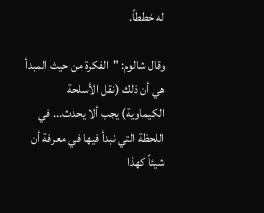له خططاً.

وقال شالوم: "الفكرة من حيث المبدأ هي أن ذلك (نقل الأسلحة الكيماوية) يجب ألا يحدث... في اللحظة التي نبدأ فيها في معرفة أن شيئاً كهذا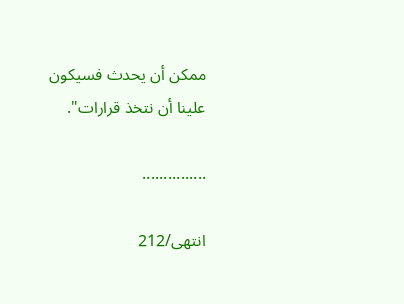ممكن أن يحدث فسيكون علينا أن نتخذ قرارات".

...............

انتهی/212